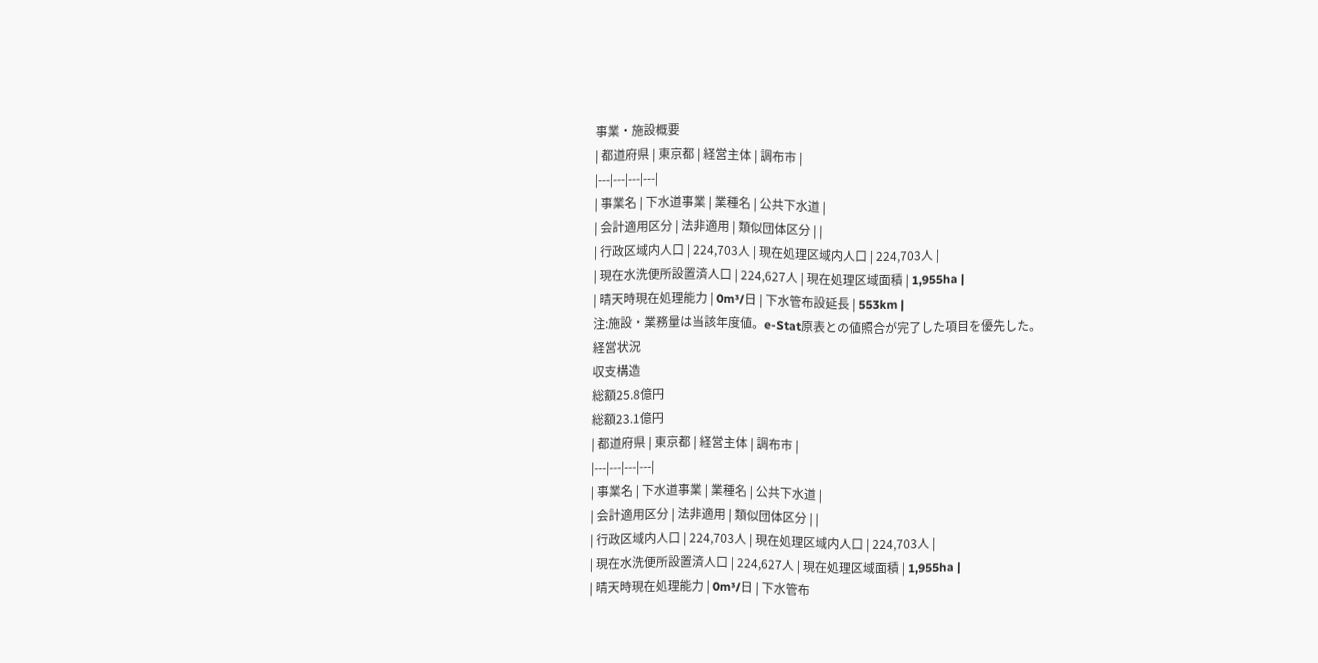事業・施設概要
| 都道府県 | 東京都 | 経営主体 | 調布市 |
|---|---|---|---|
| 事業名 | 下水道事業 | 業種名 | 公共下水道 |
| 会計適用区分 | 法非適用 | 類似団体区分 | |
| 行政区域内人口 | 224,703人 | 現在処理区域内人口 | 224,703人 |
| 現在水洗便所設置済人口 | 224,627人 | 現在処理区域面積 | 1,955ha |
| 晴天時現在処理能力 | 0m³/日 | 下水管布設延長 | 553km |
注:施設・業務量は当該年度値。e-Stat原表との値照合が完了した項目を優先した。
経営状況
収支構造
総額25.8億円
総額23.1億円
| 都道府県 | 東京都 | 経営主体 | 調布市 |
|---|---|---|---|
| 事業名 | 下水道事業 | 業種名 | 公共下水道 |
| 会計適用区分 | 法非適用 | 類似団体区分 | |
| 行政区域内人口 | 224,703人 | 現在処理区域内人口 | 224,703人 |
| 現在水洗便所設置済人口 | 224,627人 | 現在処理区域面積 | 1,955ha |
| 晴天時現在処理能力 | 0m³/日 | 下水管布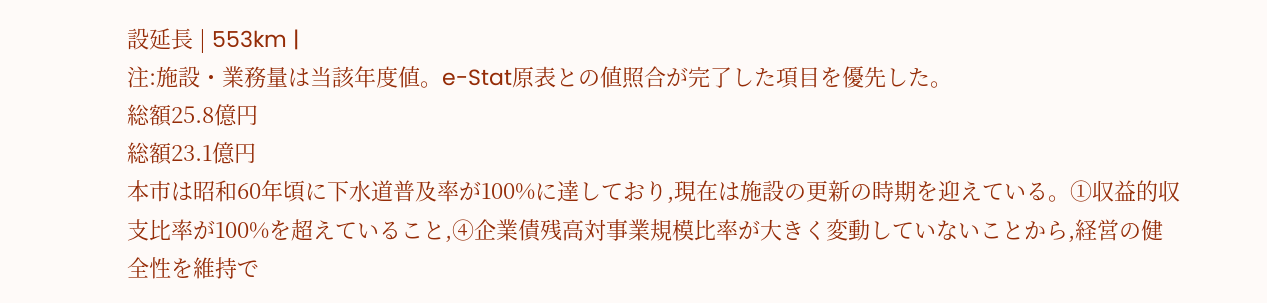設延長 | 553km |
注:施設・業務量は当該年度値。e-Stat原表との値照合が完了した項目を優先した。
総額25.8億円
総額23.1億円
本市は昭和60年頃に下水道普及率が100%に達しており,現在は施設の更新の時期を迎えている。①収益的収支比率が100%を超えていること,④企業債残高対事業規模比率が大きく変動していないことから,経営の健全性を維持で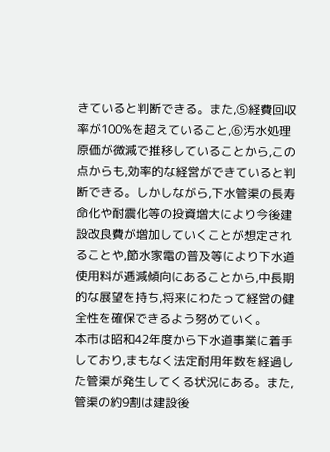きていると判断できる。また,⑤経費回収率が100%を超えていること,⑥汚水処理原価が微減で推移していることから,この点からも,効率的な経営ができていると判断できる。しかしながら,下水管渠の長寿命化や耐震化等の投資増大により今後建設改良費が増加していくことが想定されることや,節水家電の普及等により下水道使用料が逓減傾向にあることから,中長期的な展望を持ち,将来にわたって経営の健全性を確保できるよう努めていく。
本市は昭和42年度から下水道事業に着手しており,まもなく法定耐用年数を経過した管渠が発生してくる状況にある。また,管渠の約9割は建設後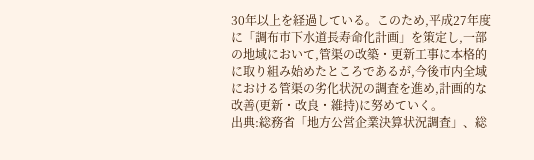30年以上を経過している。このため,平成27年度に「調布市下水道長寿命化計画」を策定し,一部の地域において,管渠の改築・更新工事に本格的に取り組み始めたところであるが,今後市内全域における管渠の劣化状況の調査を進め,計画的な改善(更新・改良・維持)に努めていく。
出典:総務省「地方公営企業決算状況調査」、総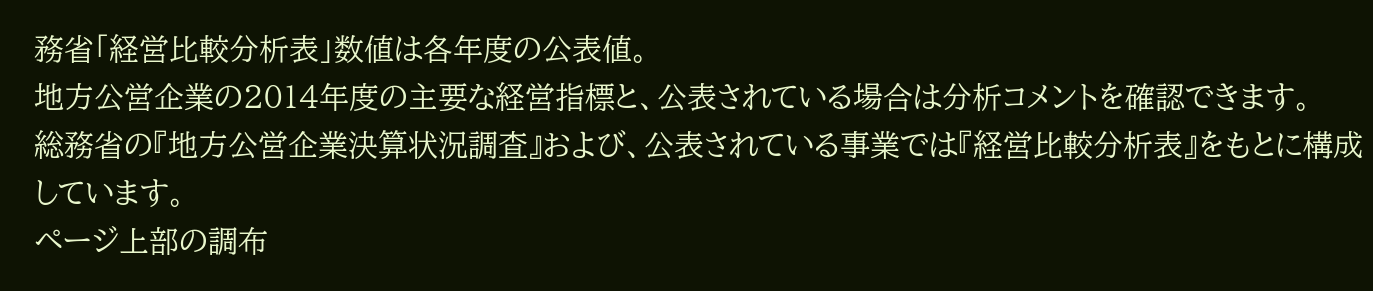務省「経営比較分析表」数値は各年度の公表値。
地方公営企業の2014年度の主要な経営指標と、公表されている場合は分析コメントを確認できます。
総務省の『地方公営企業決算状況調査』および、公表されている事業では『経営比較分析表』をもとに構成しています。
ページ上部の調布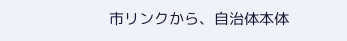市リンクから、自治体本体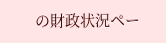の財政状況ペー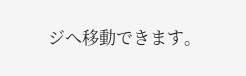ジへ移動できます。